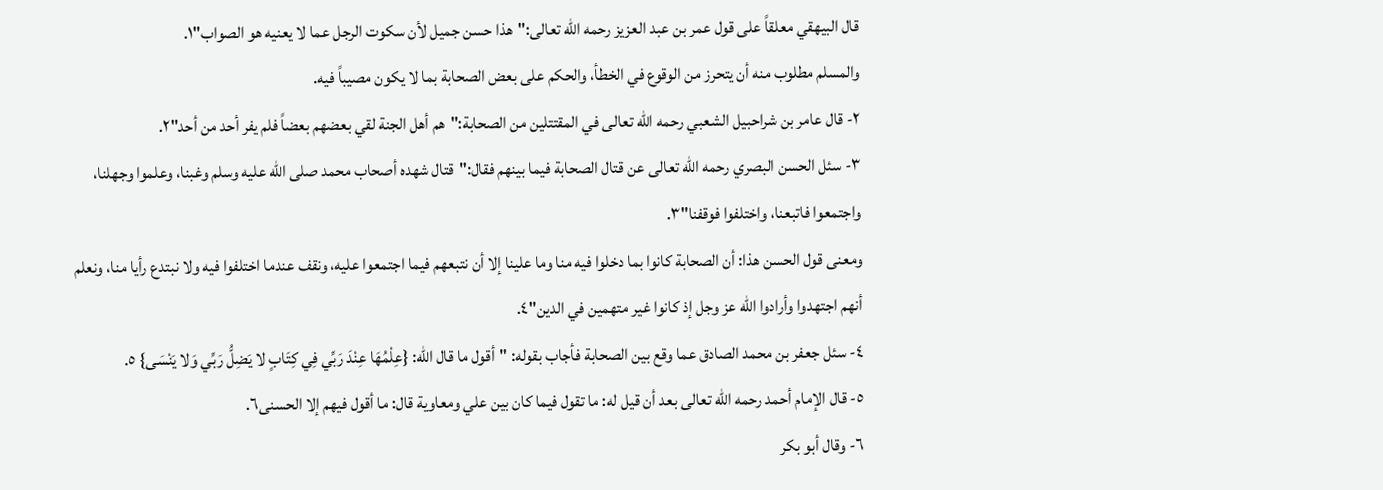قال البيهقي معلقاً على قول عمر بن عبد العزيز رحمه الله تعالى:"هذا حسن جميل لأن سكوت الرجل عما لا يعنيه هو الصواب"١.
والمسلم مطلوب منه أن يتحرز من الوقوع في الخطأ، والحكم على بعض الصحابة بما لا يكون مصيباً فيه.
٢- قال عامر بن شراحبيل الشعبي رحمه الله تعالى في المقتتلين من الصحابة:"هم أهل الجنة لقي بعضهم بعضاً فلم يفر أحد من أحد"٢.
٣- سئل الحسن البصري رحمه الله تعالى عن قتال الصحابة فيما بينهم فقال:"قتال شهده أصحاب محمد صلى الله عليه وسلم وغبنا، وعلموا وجهلنا، واجتمعوا فاتبعنا، واختلفوا فوقفنا"٣.
ومعنى قول الحسن هذا: أن الصحابة كانوا بما دخلوا فيه منا وما علينا إلا أن نتبعهم فيما اجتمعوا عليه، ونقف عندما اختلفوا فيه ولا نبتدع رأيا منا، ونعلم أنهم اجتهدوا وأرادوا الله عز وجل إذ كانوا غير متهمين في الدين"٤.
٤- سئل جعفر بن محمد الصادق عما وقع بين الصحابة فأجاب بقوله: "أقول ما قال الله: {عِلْمُهَا عِنْدَ رَبِّي فِي كِتَابٍ لا يَضِلُّ رَبِّي وَلا يَنْسَى} ٥.
٥- قال الإمام أحمد رحمه الله تعالى بعد أن قيل له: ما تقول فيما كان بين علي ومعاوية قال: ما أقول فيهم إلا الحسنى٦.
٦- وقال أبو بكر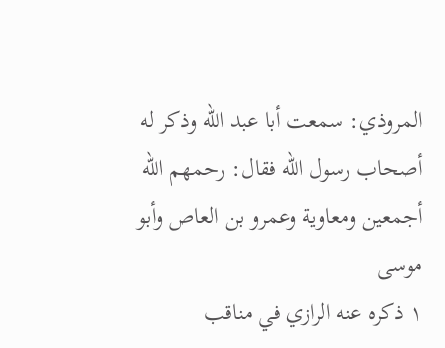المروذي: سمعت أبا عبد الله وذكر له أصحاب رسول الله فقال: رحمهم الله أجمعين ومعاوية وعمرو بن العاص وأبو موسى
١ ذكره عنه الرازي في مناقب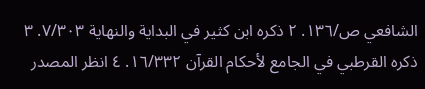الشافعي ص/١٣٦. ٢ ذكره ابن كثير في البداية والنهاية ٧/٣٠٣. ٣ ذكره القرطبي في الجامع لأحكام القرآن ١٦/٣٣٢. ٤ انظر المصدر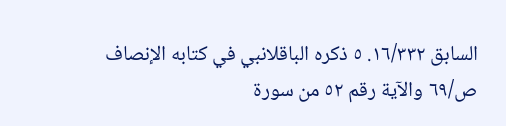السابق ١٦/٣٣٢. ٥ ذكره الباقلانبي في كتابه الإنصاف ص/٦٩ والآية رقم ٥٢ من سورة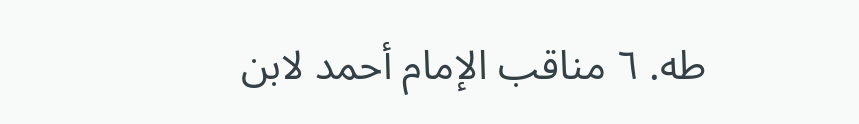طه. ٦ مناقب الإمام أحمد لابن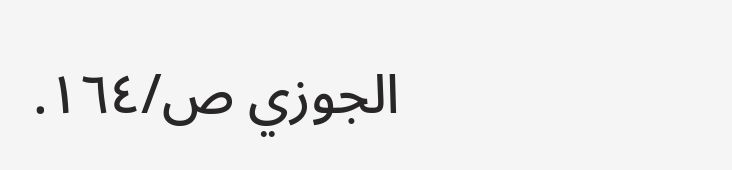الجوزي ص/١٦٤.